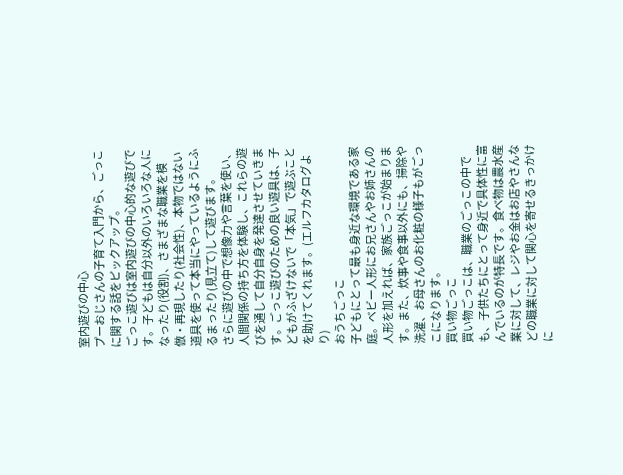室内遊びの中心
プーおじさんの子育て入門から、ごっこに関する話をピックアップ。
ごっこ遊びは室内遊びの中心的な遊びです。子どもは自分以外のいろいろな人になったり(役割)、さまざまな職業を模倣・再現したり(社会性)、本物ではない道具を使って本当にやっているようにふるまったり(見立て)して遊びます。
さらに遊びの中で想像力や言葉を使い、人間関係の持ち方を体験し、これらの遊びを通して自分自身を発達させていきます。ごっこ遊びのための良い遊具は、子どもがふざけないで「本気」で遊ぶことを助けてくれます。(エルフカタログより)
おうちごっこ
子どもにとって最も身近な環境である家庭。ベビー人形にお兄さんやお姉さんの人形を加えれば、家族ごっこが始まります。また、炊事や食事以外にも、掃除や洗濯、お母さんのお化粧の様子もがごっこになります。
買い物ごっこ
買い物ごっこは、職業のごっこの中でも、子供たちにとって身近で具体性に富んでいるのが特長です。食べ物は農水産業に対して、レジやお金はお店やさんなどの職業に対して関心を寄せるきっかけに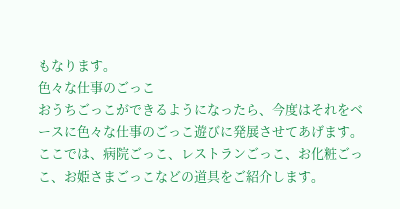もなります。
色々な仕事のごっこ
おうちごっこができるようになったら、今度はそれをベースに色々な仕事のごっこ遊びに発展させてあげます。ここでは、病院ごっこ、レストランごっこ、お化粧ごっこ、お姫さまごっこなどの道具をご紹介します。